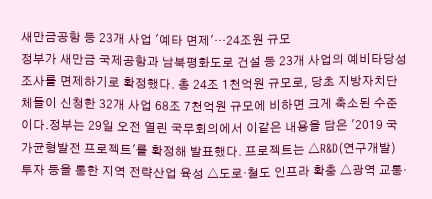새만금공항 등 23개 사업 '예타 면제'…24조원 규모
정부가 새만금 국제공항과 남북평화도로 건설 등 23개 사업의 예비타당성조사를 면제하기로 확정했다. 총 24조 1천억원 규모로, 당초 지방자치단체들이 신청한 32개 사업 68조 7천억원 규모에 비하면 크게 축소된 수준이다.정부는 29일 오전 열린 국무회의에서 이같은 내용을 담은 '2019 국가균형발전 프로젝트'를 확정해 발표했다. 프로젝트는 △R&D(연구개발) 투자 등을 통한 지역 전략산업 육성 △도로·철도 인프라 확충 △광역 교통·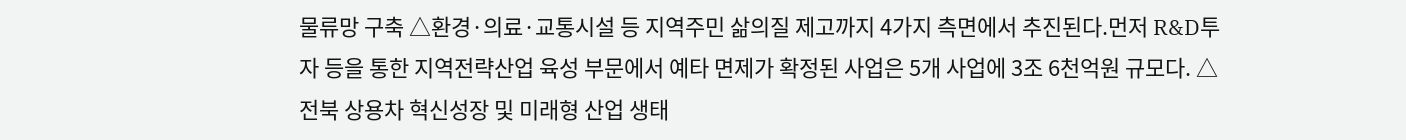물류망 구축 △환경·의료·교통시설 등 지역주민 삶의질 제고까지 4가지 측면에서 추진된다.먼저 R&D투자 등을 통한 지역전략산업 육성 부문에서 예타 면제가 확정된 사업은 5개 사업에 3조 6천억원 규모다. △전북 상용차 혁신성장 및 미래형 산업 생태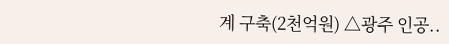계 구축(2천억원) △광주 인공..